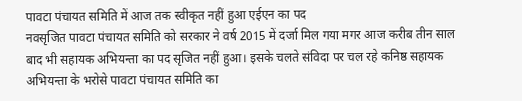पावटा पंचायत समिति में आज तक स्वीकृत नहीं हुआ एईएन का पद
नवसृजित पावटा पंचायत समिति को सरकार ने वर्ष 2015 में दर्जा मिल गया मगर आज करीब तीन साल बाद भी सहायक अभियन्ता का पद सृजित नहीं हुआ। इसके चलते संविदा पर चल रहे कनिष्ठ सहायक अभियन्ता के भरोसे पावटा पंचायत समिति का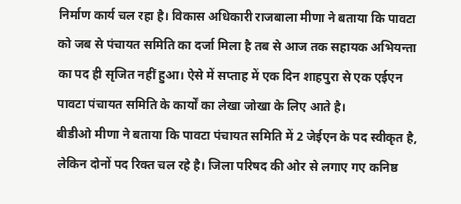निर्माण कार्य चल रहा है। विकास अधिकारी राजबाला मीणा ने बताया कि पावटा को जब से पंचायत समिति का दर्जा मिला है तब से आज तक सहायक अभियन्ता का पद ही सृजित नहीं हुआ। ऐसे में सप्ताह में एक दिन शाहपुरा से एक एईएन पावटा पंचायत समिति के कार्यों का लेखा जोखा के लिए आते है।
बीडीओ मीणा ने बताया कि पावटा पंचायत समिति में 2 जेईएन के पद स्वीकृत है, लेकिन दोनों पद रिक्त चल रहे है। जिला परिषद की ओर से लगाए गए कनिष्ठ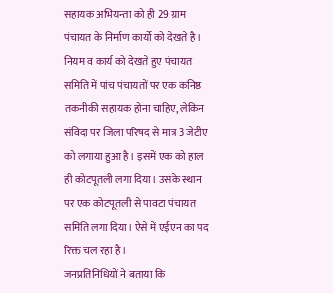सहायक अभियन्ता को ही 29 ग्राम पंचायत के निर्माण कार्यो को देखते है। नियम व कार्य को देखते हुए पंचायत समिति में पांच पंचायतों पर एक कनिष्ठ तकनीकी सहायक होना चाहिए, लेकिन संविदा पर जिला परिषद से मात्र 3 जेटीए को लगाया हुआ है। इसमें एक को हाल ही कोटपूतली लगा दिया। उसके स्थान पर एक कोटपूतली से पावटा पंचायत समिति लगा दिया। ऐसे में एईएन का पद रिक्त चल रहा है।
जनप्रतिनिधियों ने बताया कि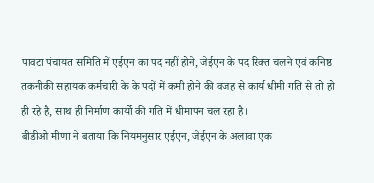पावटा पंचायत समिति में एईएन का पद नहीं होने, जेईएन के पद रिक्त चलने एवं कनिष्ठ तकनीकी सहायक कर्मचारी के के पदों में कमी होने की वजह से कार्य धीमी गति से तो हो ही रहे है, साथ ही निर्माण कार्यो की गति में धीमापन चल रहा है।
बीडीओ मीणा ने बताया कि नियमनुसार एईएन, जेईएन के अलावा एक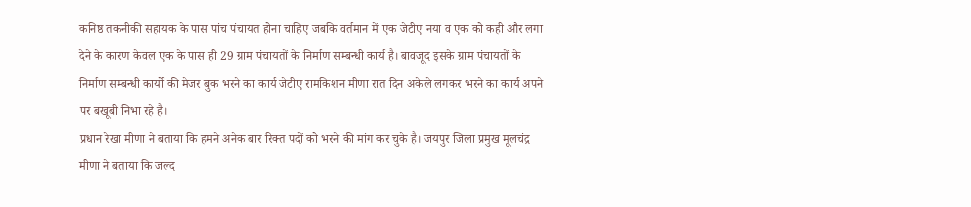कनिष्ठ तकनीकी सहायक के पास पांच पंचायत होना चाहिए जबकि वर्तमान में एक जेटीए नया व एक को कही और लगा देने के कारण केवल एक के पास ही 29 ग्राम पंचायतों के निर्माण सम्बन्धी कार्य है। बावजूद इसके ग्राम पंचायतों के निर्माण सम्बन्धी कार्यो की मेजर बुक भरने का कार्य जेटीए रामकिशन मीणा रात दिन अकेले लगकर भरने का कार्य अपने पर बखूबी निभा रहे है।
प्रधान रेखा मीणा ने बताया कि हमने अनेक बार रिक्त पदों को भरने की मांग कर चुके है। जयपुर जिला प्रमुख मूलचंद्र मीणा ने बताया कि जल्द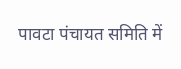पावटा पंचायत समिति में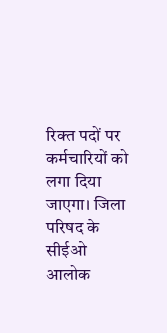रिक्त पदों पर कर्मचारियों को लगा दिया जाएगा। जिला परिषद के सीईओ आलोक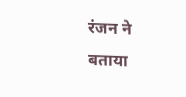रंजन ने बताया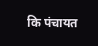कि पंचायत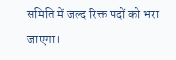समिति में जल्द रिक्त पदों को भरा जाएगा।